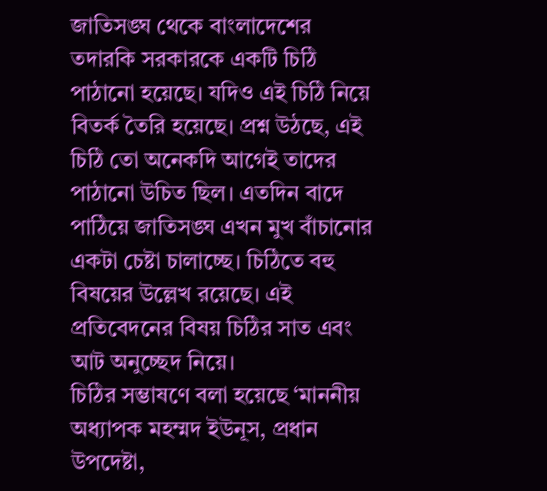জাতিসঙ্ঘ থেকে বাংলাদেশের তদারকি সরকারকে একটি চিঠি পাঠানো হয়েছে। যদিও এই চিঠি নিয়ে বিতর্ক তৈরি হয়েছে। প্রশ্ন উঠছে, এই চিঠি তো অনেকদি আগেই তাদের পাঠানো উচিত ছিল। এতদিন বাদে পাঠিয়ে জাতিসঙ্ঘ এখন মুখ বাঁচানোর একটা চেষ্টা চালাচ্ছে। চিঠিতে বহু বিষয়ের উল্লেখ রয়েছে। এই প্রতিবেদনের বিষয় চিঠির সাত এবং আট অনুচ্ছেদ নিয়ে।
চিঠির সম্ভাষণে বলা হয়েছে ‘মাননীয় অধ্যাপক মহম্মদ ইউনূস, প্রধান উপদেষ্টা,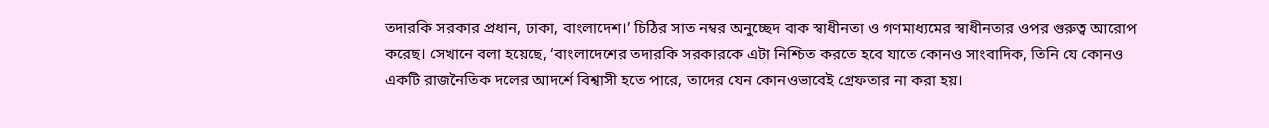তদারকি সরকার প্রধান, ঢাকা, বাংলাদেশ।’ চিঠির সাত নম্বর অনুচ্ছেদ বাক স্বাধীনতা ও গণমাধ্যমের স্বাধীনতার ওপর গুরুত্ব আরোপ করেছ। সেখানে বলা হয়েছে, ‘বাংলাদেশের তদারকি সরকারকে এটা নিশ্চিত করতে হবে যাতে কোনও সাংবাদিক, তিনি যে কোনও একটি রাজনৈতিক দলের আদর্শে বিশ্বাসী হতে পারে, তাদের যেন কোনওভাবেই গ্রেফতার না করা হয়।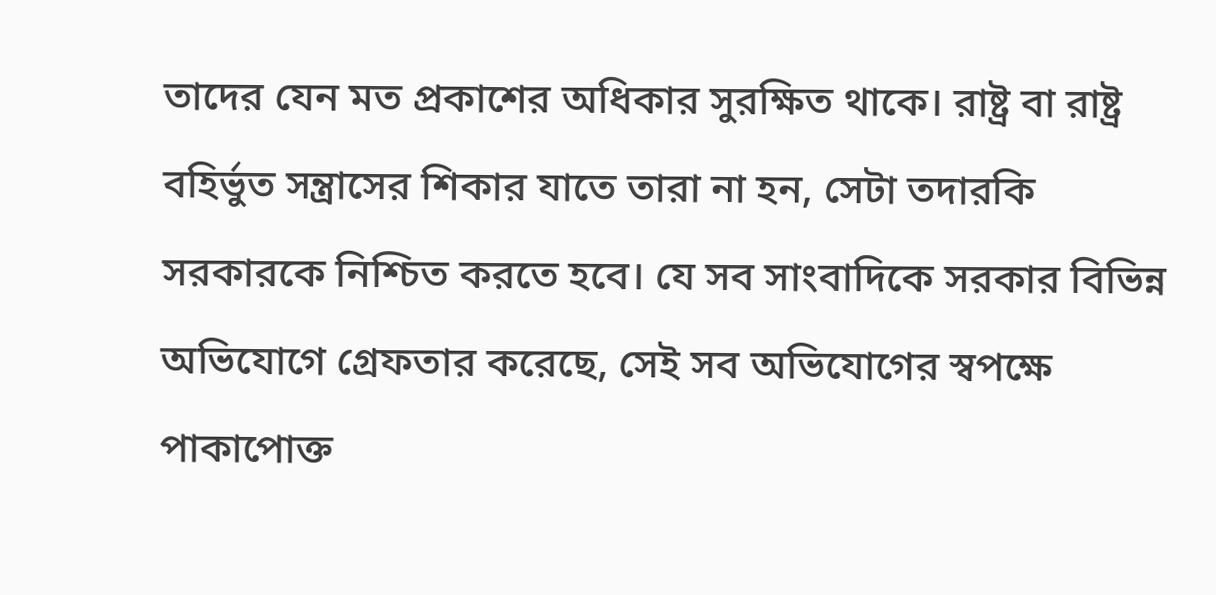তাদের যেন মত প্রকাশের অধিকার সুরক্ষিত থাকে। রাষ্ট্র বা রাষ্ট্র বহির্ভুত সন্ত্রাসের শিকার যাতে তারা না হন, সেটা তদারকি সরকারকে নিশ্চিত করতে হবে। যে সব সাংবাদিকে সরকার বিভিন্ন অভিযোগে গ্রেফতার করেছে, সেই সব অভিযোগের স্বপক্ষে পাকাপোক্ত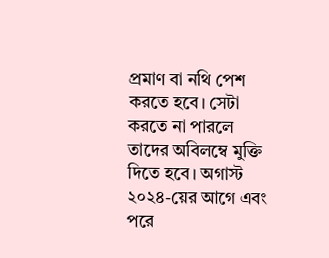প্রমাণ বা নথি পেশ করতে হবে। সেটা করতে না পারলে তাদের অবিলম্বে মুক্তি দিতে হবে। অগাস্ট ২০২৪-য়ের আগে এবং পরে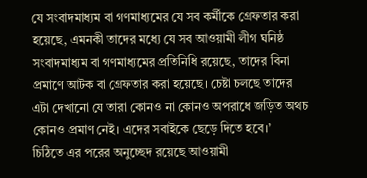যে সংবাদমাধ্যম বা গণমাধ্যমের যে সব কর্মীকে গ্রেফতার করা হয়েছে, এমনকী তাদের মধ্যে যে সব আওয়ামী লীগ ঘনিষ্ঠ সংবাদমাধ্যম বা গণমাধ্যমের প্রতিনিধি রয়েছে, তাদের বিনা প্রমাণে আটক বা গ্রেফতার করা হয়েছে। চেষ্টা চলছে তাদের এটা দেখানো যে তারা কোনও না কোনও অপরাধে জড়িত অথচ কোনও প্রমাণ নেই। এদের সবাইকে ছেড়ে দিতে হবে।’
চিঠিতে এর পরের অনুচ্ছেদ রয়েছে আওয়ামী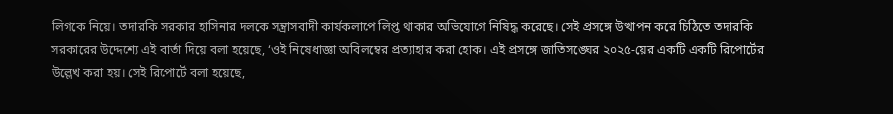লিগকে নিয়ে। তদারকি সরকার হাসিনার দলকে সন্ত্রাসবাদী কার্যকলাপে লিপ্ত থাকার অভিযোগে নিষিদ্ধ করেছে। সেই প্রসঙ্গে উত্থাপন করে চিঠিতে তদারকি সরকারের উদ্দেশ্যে এই বার্তা দিয়ে বলা হয়েছে, ‘ওই নিষেধাজ্ঞা অবিলম্বের প্রত্যাহার করা হোক। এই প্রসঙ্গে জাতিসঙ্ঘের ২০২৫-য়ের একটি একটি রিপোর্টের উল্লেখ করা হয়। সেই রিপোর্টে বলা হয়েছে,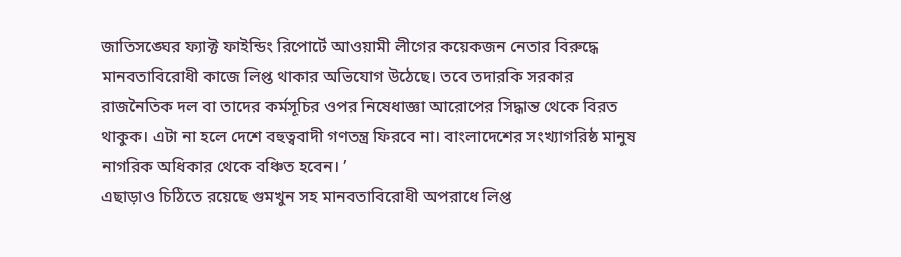জাতিসঙ্ঘের ফ্যাক্ট ফাইন্ডিং রিপোর্টে আওয়ামী লীগের কয়েকজন নেতার বিরুদ্ধে মানবতাবিরোধী কাজে লিপ্ত থাকার অভিযোগ উঠেছে। তবে তদারকি সরকার রাজনৈতিক দল বা তাদের কর্মসূচির ওপর নিষেধাজ্ঞা আরোপের সিদ্ধান্ত থেকে বিরত থাকুক। এটা না হলে দেশে বহুত্ববাদী গণতন্ত্র ফিরবে না। বাংলাদেশের সংখ্যাগরিষ্ঠ মানুষ নাগরিক অধিকার থেকে বঞ্চিত হবেন। ’
এছাড়াও চিঠিতে রয়েছে গুমখুন সহ মানবতাবিরোধী অপরাধে লিপ্ত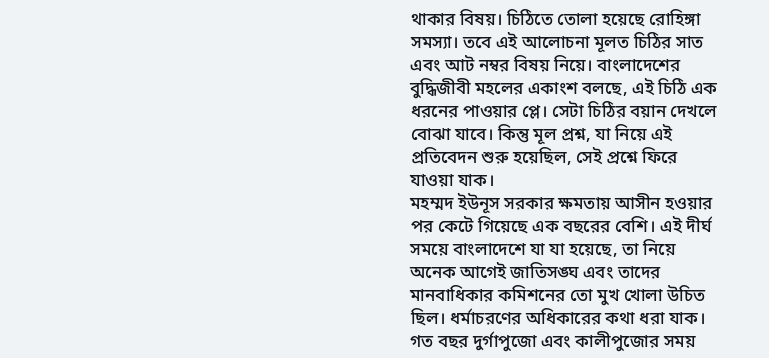থাকার বিষয়। চিঠিতে তোলা হয়েছে রোহিঙ্গা সমস্যা। তবে এই আলোচনা মূলত চিঠির সাত এবং আট নম্বর বিষয় নিয়ে। বাংলাদেশের বুদ্ধিজীবী মহলের একাংশ বলছে, এই চিঠি এক ধরনের পাওয়ার প্লে। সেটা চিঠির বয়ান দেখলে বোঝা যাবে। কিন্তু মূল প্রশ্ন, যা নিয়ে এই প্রতিবেদন শুরু হয়েছিল, সেই প্রশ্নে ফিরে যাওয়া যাক।
মহম্মদ ইউনূস সরকার ক্ষমতায় আসীন হওয়ার পর কেটে গিয়েছে এক বছরের বেশি। এই দীর্ঘ সময়ে বাংলাদেশে যা যা হয়েছে, তা নিয়ে অনেক আগেই জাতিসঙ্ঘ এবং তাদের মানবাধিকার কমিশনের তো মুখ খোলা উচিত ছিল। ধর্মাচরণের অধিকারের কথা ধরা যাক। গত বছর দুর্গাপুজো এবং কালীপুজোর সময়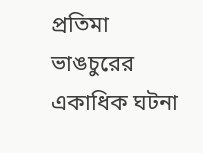প্রতিমা ভাঙচুরের একাধিক ঘটনা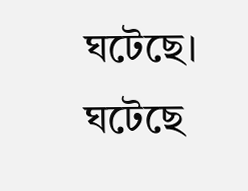ঘটেছে। ঘটেছে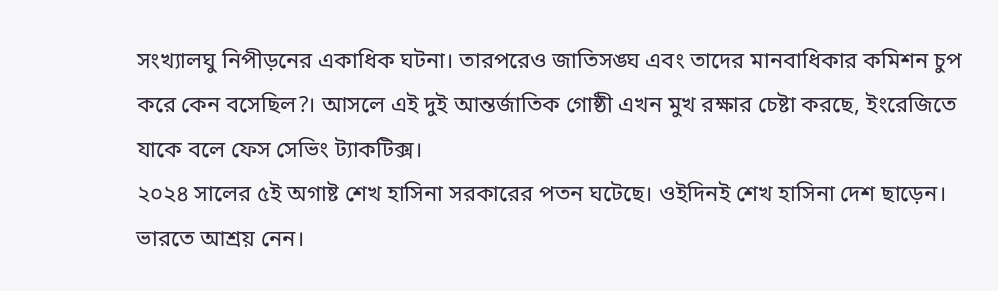সংখ্যালঘু নিপীড়নের একাধিক ঘটনা। তারপরেও জাতিসঙ্ঘ এবং তাদের মানবাধিকার কমিশন চুপ করে কেন বসেছিল?। আসলে এই দুই আন্তর্জাতিক গোষ্ঠী এখন মুখ রক্ষার চেষ্টা করছে, ইংরেজিতে যাকে বলে ফেস সেভিং ট্যাকটিক্স।
২০২৪ সালের ৫ই অগাষ্ট শেখ হাসিনা সরকারের পতন ঘটেছে। ওইদিনই শেখ হাসিনা দেশ ছাড়েন। ভারতে আশ্রয় নেন।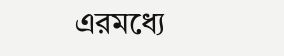এরমধ্যে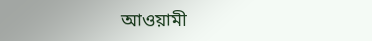আওয়ামী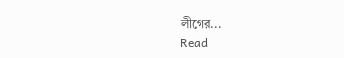লীগের...
Read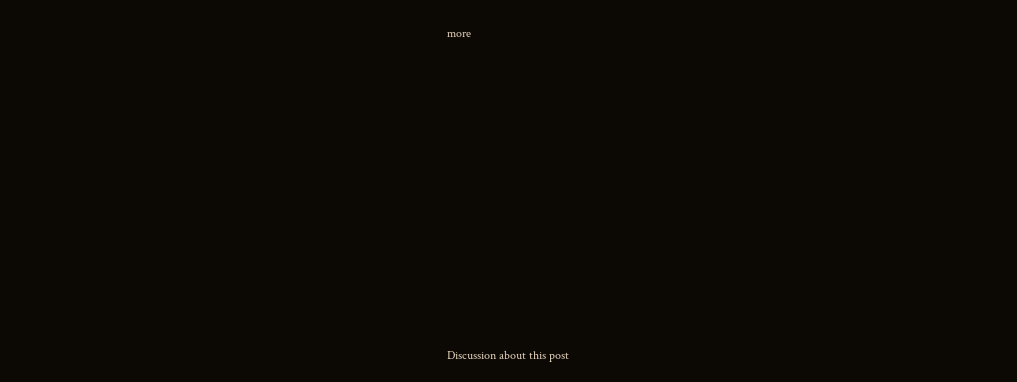more












Discussion about this post